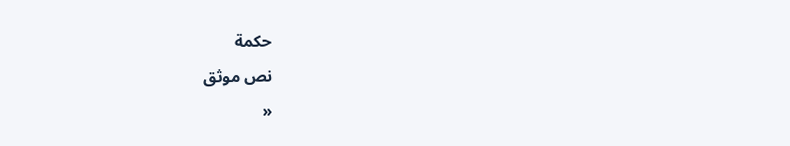حكمة
نص موثق
«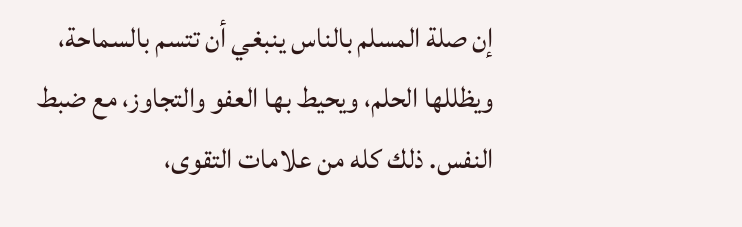إن صلة المسلم بالناس ينبغي أن تتسم بالسماحة، ويظللها الحلم، ويحيط بها العفو والتجاوز، مع ضبط النفس. ذلك كله من علامات التقوى،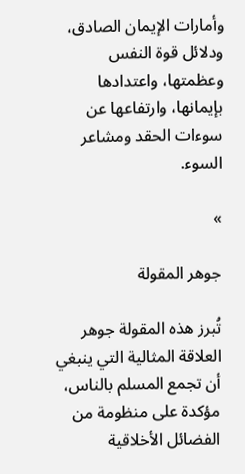وأمارات الإيمان الصادق، ودلائل قوة النفس وعظمتها، واعتدادها بإيمانها، وارتفاعها عن سوءات الحقد ومشاعر السوء.

»

جوهر المقولة

تُبرز هذه المقولة جوهر العلاقة المثالية التي ينبغي أن تجمع المسلم بالناس، مؤكدة على منظومة من الفضائل الأخلاقية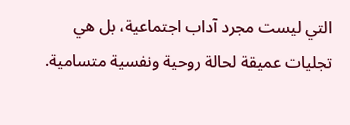التي ليست مجرد آداب اجتماعية، بل هي تجليات عميقة لحالة روحية ونفسية متسامية.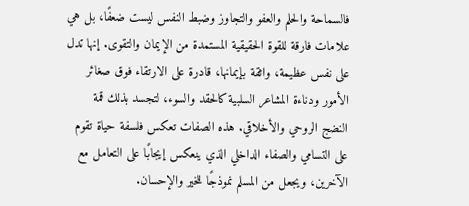فالسماحة والحلم والعفو والتجاوز وضبط النفس ليست ضعفًا، بل هي علامات فارقة للقوة الحقيقية المستمدة من الإيمان والتقوى. إنها تدل على نفس عظيمة، واثقة بإيمانها، قادرة على الارتقاء فوق صغائر الأمور ودناءة المشاعر السلبية كالحقد والسوء، لتجسد بذلك قمة النضج الروحي والأخلاقي. هذه الصفات تعكس فلسفة حياة تقوم على التسامي والصفاء الداخلي الذي ينعكس إيجابًا على التعامل مع الآخرين، ويجعل من المسلم نموذجًا للخير والإحسان.